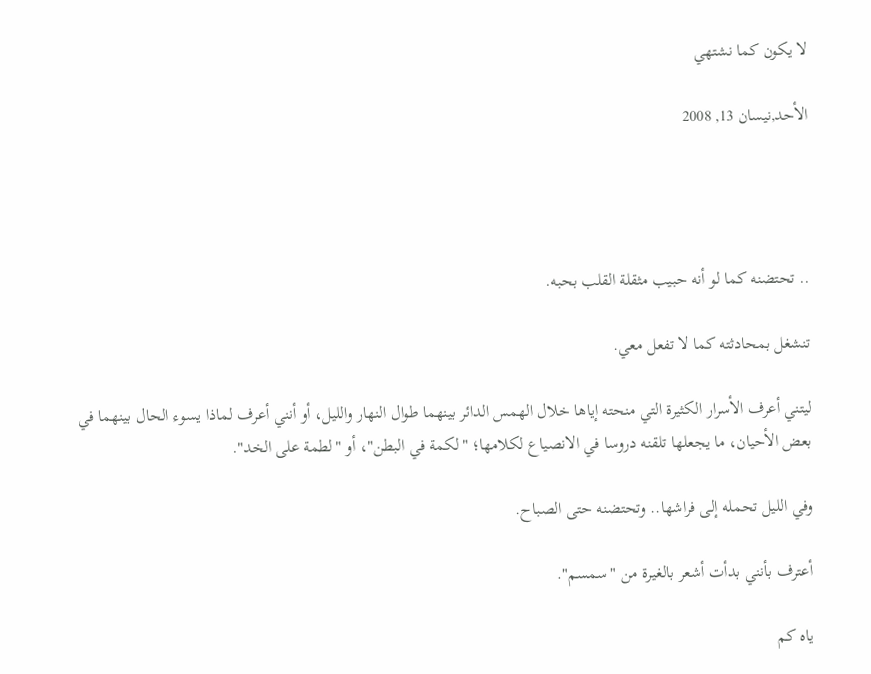لا يكون كما نشتهي

الأحد,نيسان 13, 2008




.. تحتضنه كما لو أنه حبيب مثقلة القلب بحبه.

تنشغل بمحادثته كما لا تفعل معي.

ليتني أعرف الأسرار الكثيرة التي منحته إياها خلال الهمس الدائر بينهما طوال النهار والليل، أو أنني أعرف لماذا يسوء الحال بينهما في بعض الأحيان، ما يجعلها تلقنه دروسا في الانصياع لكلامها؛ "لكمة في البطن"، أو "لطمة على الخد".

وفي الليل تحمله إلى فراشها.. وتحتضنه حتى الصباح.

أعترف بأنني بدأت أشعر بالغيرة من "سمسم".

ياه كم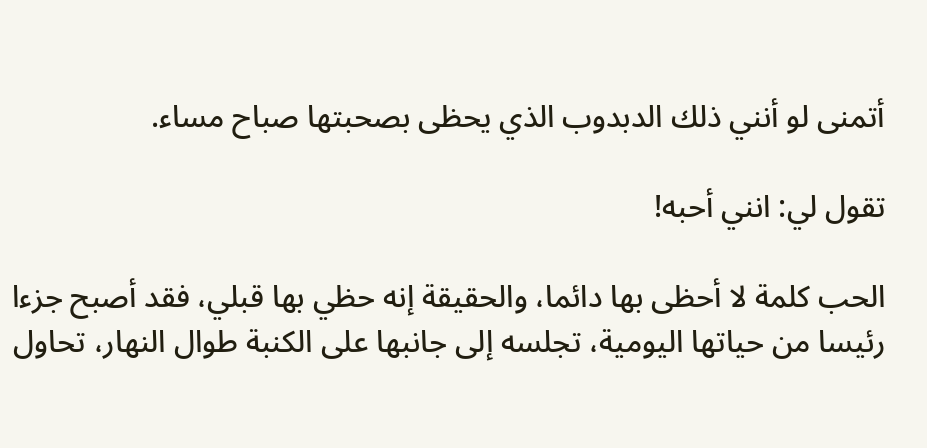أتمنى لو أنني ذلك الدبدوب الذي يحظى بصحبتها صباح مساء.

تقول لي: انني أحبه!

الحب كلمة لا أحظى بها دائما، والحقيقة إنه حظي بها قبلي، فقد أصبح جزءا رئيسا من حياتها اليومية، تجلسه إلى جانبها على الكنبة طوال النهار، تحاول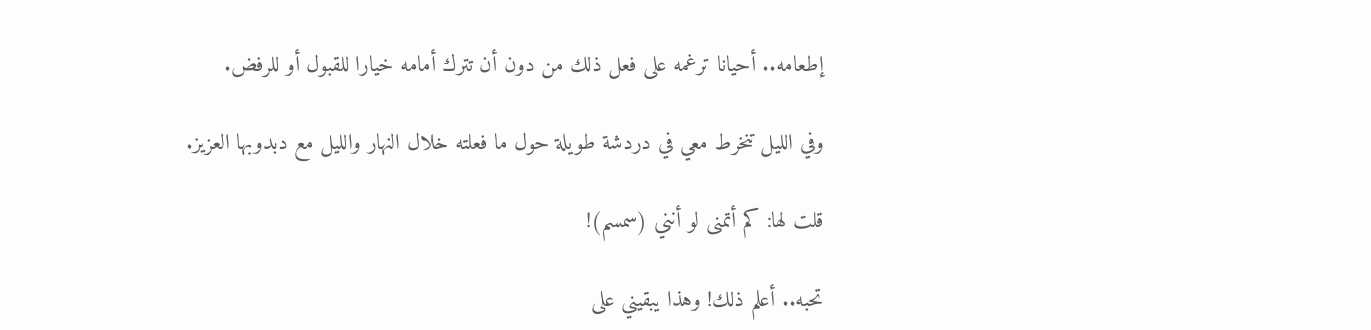إطعامه.. أحيانا ترغمه على فعل ذلك من دون أن تترك أمامه خيارا للقبول أو للرفض.

وفي الليل تنخرط معي في دردشة طويلة حول ما فعلته خلال النهار والليل مع دبدوبها العزيز.

قلت لها: كم أتمنى لو أنني (سمسم)!

تحبه.. أعلم ذلك! وهذا يبقيني على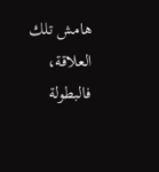هامش تلك العلاقة، فالبطولة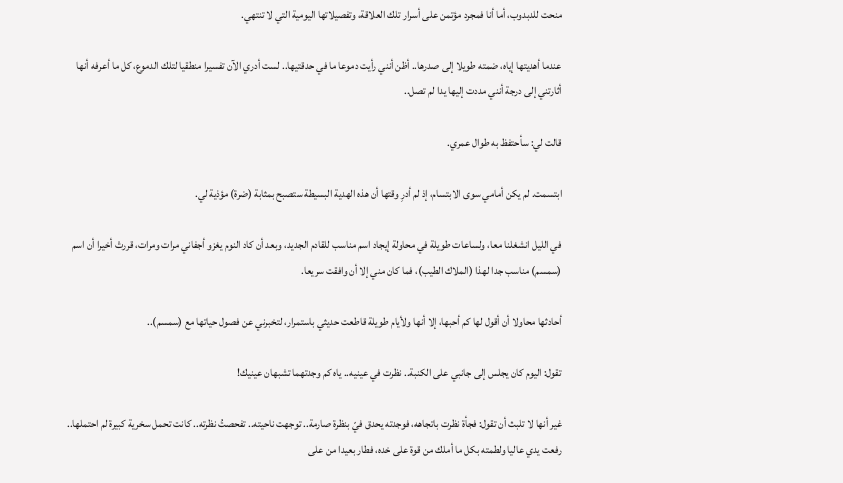منحت للدبدوب، أما أنا فمجرد مؤتمن على أسرار تلك العلاقة، وتفصيلاتها اليومية التي لا تنتهي.

عندما أهديتها إياه، ضمته طويلا إلى صدرها.. أظن أنني رأيت دموعا ما في حدقتيها.. لست أدري الآن تفسيرا منطقيا لتلك الدموع، كل ما أعرفه أنها أثارتني إلى درجة أنني مددت إليها يدا لم تصل..

قالت لي: سأحتفظ به طوال عمري.

ابتسمت. لم يكن أمامي سوى الابتسام، إذ لم أدرِ وقتها أن هذه الهدية البسيطة ستصبح بمثابة (ضرة) مؤذية لي.

في الليل انشغلنا معا، ولساعات طويلة في محاولة إيجاد اسم مناسب للقادم الجديد، وبعد أن كاد النوم يغزو أجفاني مرات ومرات، قررتْ أخيرا أن اسم (سمسم) مناسب جدا لهذا (الملاك الطيب)، فما كان مني إلا أن وافقت سريعا.

أحادثها محاولا أن أقول لها كم أحبها، إلا أنها ولأيام طويلة قاطعت حديثي باستمرار، لتخبرني عن فصول حياتها مع (سمسم)..

تقول: اليوم كان يجلس إلى جانبي على الكنبة.. نظرت في عينيه.. ياه كم وجدتهما تشبهان عينيك!

غير أنها لا تلبث أن تقول: فجأة نظرت باتجاهه، فوجدته يحدق فيّ بنظرة صارمة.. توجهت ناحيته.. تفحصتُ نظرته.. كانت تحمل سخرية كبيرة لم احتملها.. رفعت يدي عاليا ولطمته بكل ما أملك من قوة على خده، فطار بعيدا من على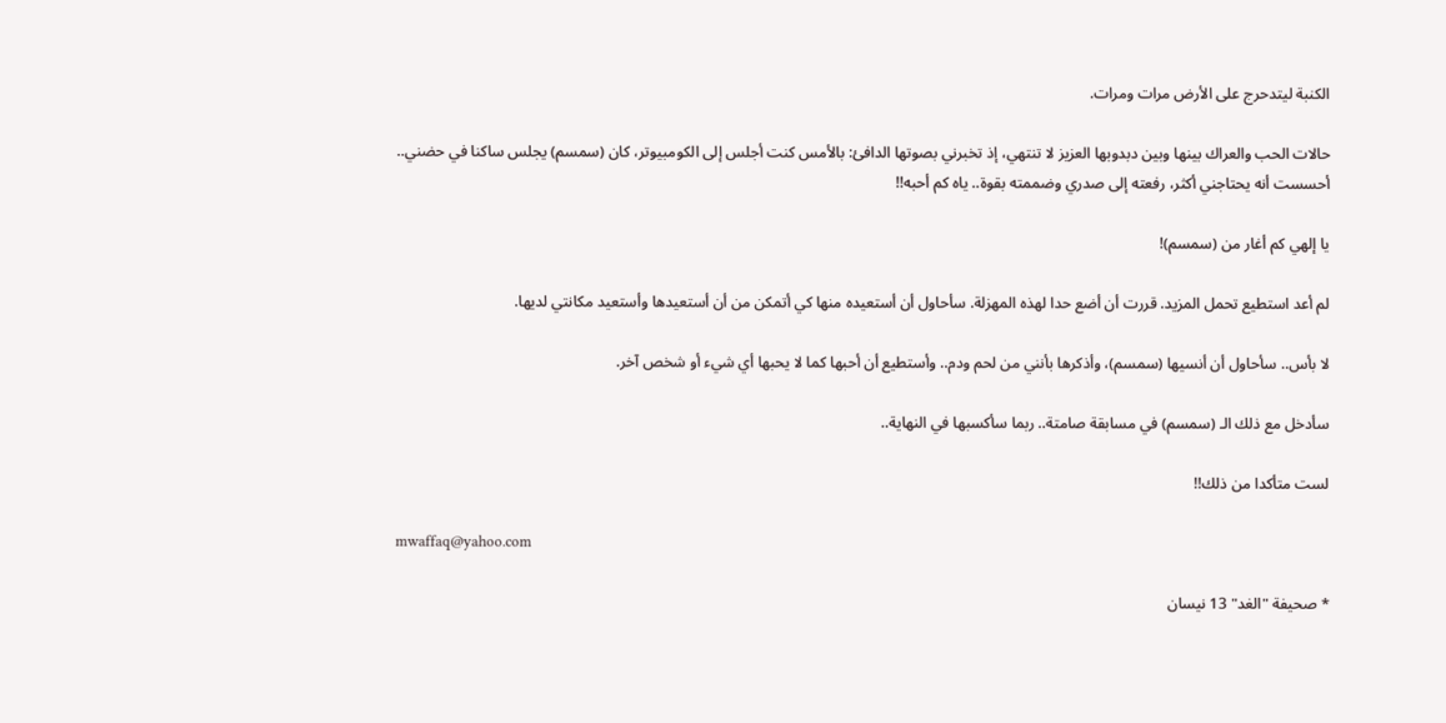الكنبة ليتدحرج على الأرض مرات ومرات.

حالات الحب والعراك بينها وبين دبدوبها العزيز لا تنتهي، إذ تخبرني بصوتها الدافئ: بالأمس كنت أجلس إلى الكومبيوتر، كان (سمسم) يجلس ساكنا في حضني.. أحسست أنه يحتاجني أكثر، رفعته إلى صدري وضممته بقوة.. ياه كم أحبه!!

يا إلهي كم أغار من (سمسم)!

لم أعد استطيع تحمل المزيد. قررت أن أضع حدا لهذه المهزلة. سأحاول أن أستعيده منها كي أتمكن من أن أستعيدها وأستعيد مكانتي لديها.

لا بأس.. سأحاول أن أنسيها (سمسم)، وأذكرها بأنني من لحم ودم.. وأستطيع أن أحبها كما لا يحبها أي شيء أو شخص آخر.

سأدخل مع ذلك الـ (سمسم) في مسابقة صامتة.. ربما سأكسبها في النهاية..

لست متأكدا من ذلك!!

mwaffaq@yahoo.com

* صحيفة "الغد" 13 نيسان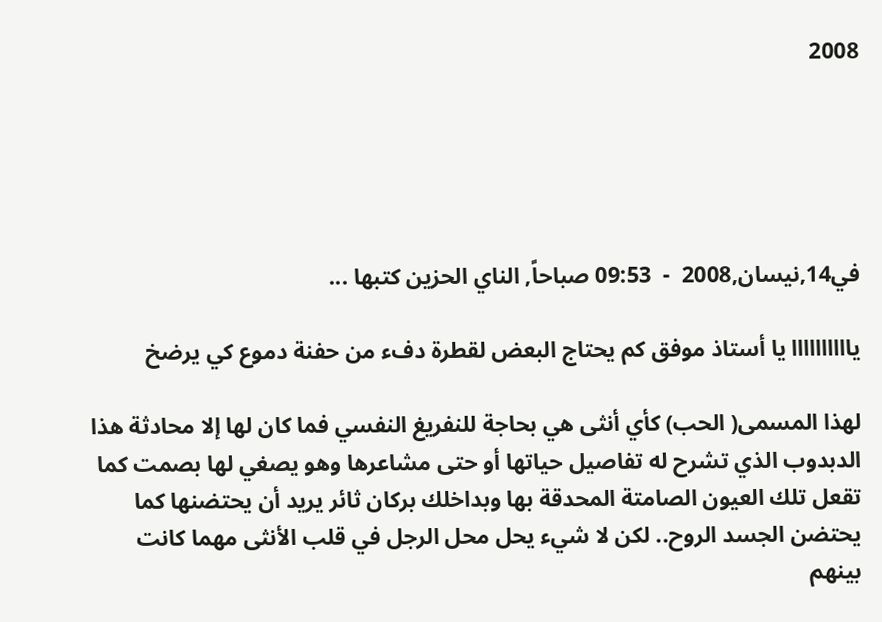2008





في14,نيسان,2008  -  09:53 صباحاً, الناي الحزين كتبها ...

ياااااااااا يا أستاذ موفق كم يحتاج البعض لقطرة دفء من حفنة دموع كي يرضخ

لهذا المسمى( الحب) كأي أنثى هي بحاجة للنفريغ النفسي فما كان لها إلا محادثة هذا الدبدوب الذي تشرح له تفاصيل حياتها أو حتى مشاعرها وهو يصغي لها بصمت كما تقعل تلك العيون الصامتة المحدقة بها وبداخلك بركان ثائر يريد أن يحتضنها كما يحتضن الجسد الروح.. لكن لا شيء يحل محل الرجل في قلب الأنثى مهما كانت بينهم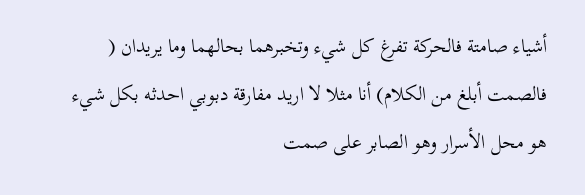أشياء صامتة فالحركة تفرغ كل شيء وتخبرهما بحالهما وما يريدان ( فالصمت أبلغ من الكلام) أنا مثلا لا اريد مفارقة دبوبي احدثه بكل شيء هو محل الأسرار وهو الصابر على صمت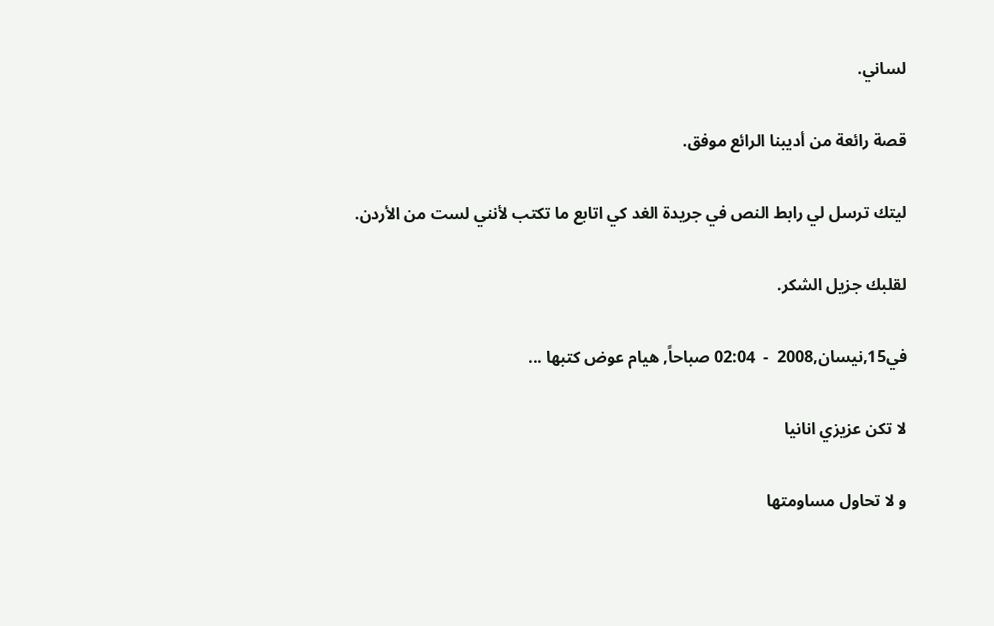لساني.

قصة رائعة من أديبنا الرائع موفق.

ليتك ترسل لي رابط النص في جريدة الغد كي اتابع ما تكتب لأنني لست من الأردن.

لقلبك جزيل الشكر.

في15,نيسان,2008  -  02:04 صباحاً, هيام عوض كتبها ...

لا تكن عزيزي انانيا

و لا تحاول مساومتها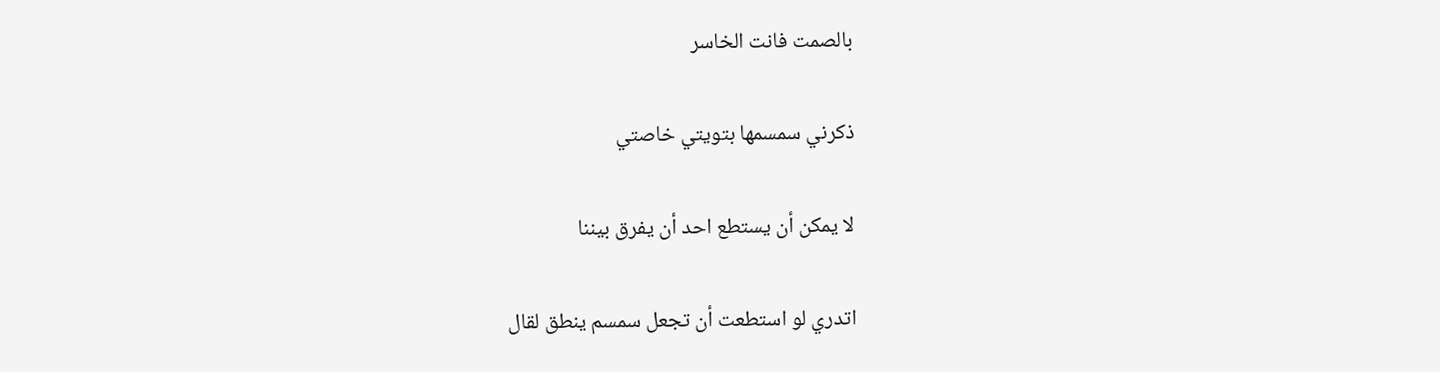بالصمت فانت الخاسر

ذكرني سمسمها بتويتي خاصتي

لا يمكن أن يستطع احد أن يفرق بيننا

اتدري لو استطعت أن تجعل سمسم ينطق لقال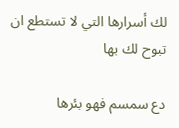لك أسرارها التي لا تستطع ان تبوح لك بها

دع سمسم فهو بئرها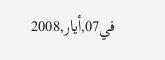في07,أيار,2008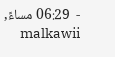-  06:29 مساءً, malkawii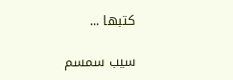كتبها ...

سيب سمسم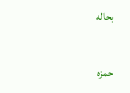بحاله

حمزه